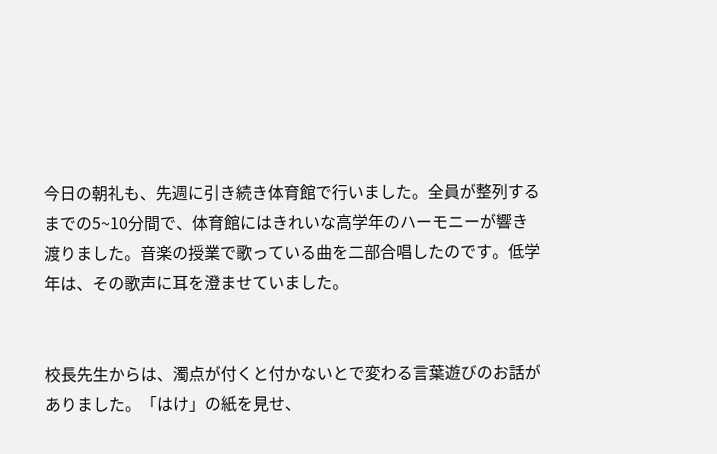今日の朝礼も、先週に引き続き体育館で行いました。全員が整列するまでの5~10分間で、体育館にはきれいな高学年のハーモニーが響き渡りました。音楽の授業で歌っている曲を二部合唱したのです。低学年は、その歌声に耳を澄ませていました。


校長先生からは、濁点が付くと付かないとで変わる言葉遊びのお話がありました。「はけ」の紙を見せ、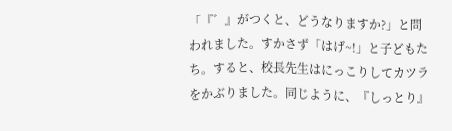「『゛』がつくと、どうなりますか?」と問われました。すかさず「はげ~!」と子どもたち。すると、校長先生はにっこりしてカツラをかぶりました。同じように、『しっとり』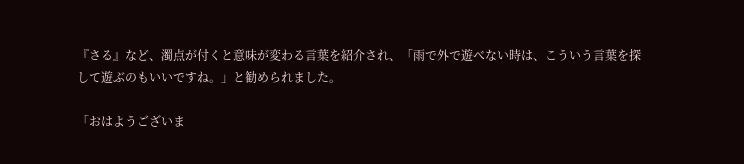『さる』など、濁点が付くと意味が変わる言葉を紹介され、「雨で外で遊べない時は、こういう言葉を探して遊ぶのもいいですね。」と勧められました。

「おはようございま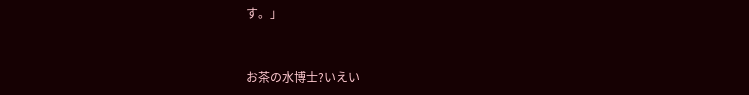す。」



お茶の水博士?いえい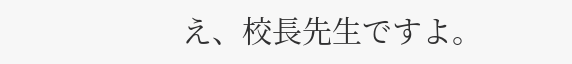え、校長先生ですよ。